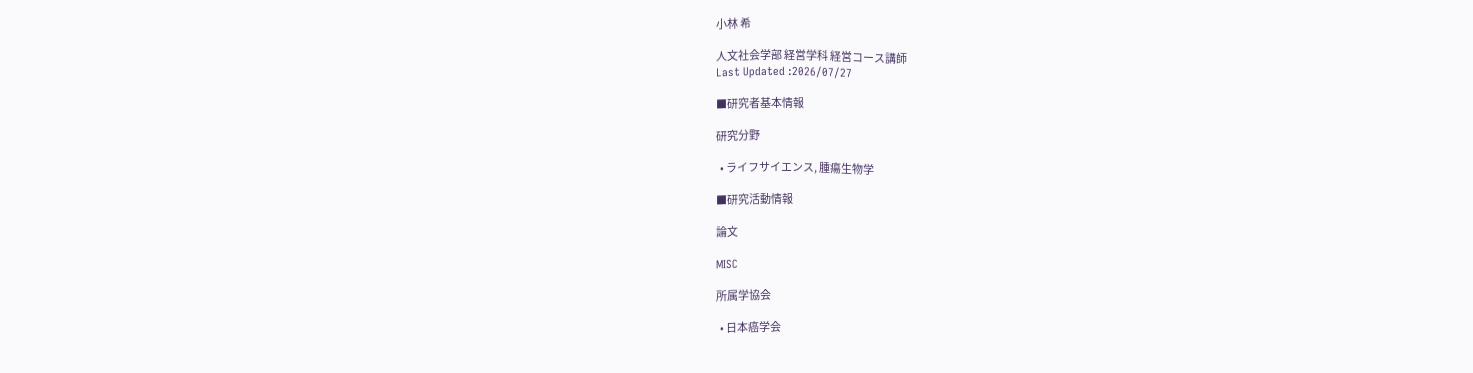小林 希

人文社会学部 経営学科 経営コース講師
Last Updated :2026/07/27

■研究者基本情報

研究分野

  • ライフサイエンス, 腫瘍生物学

■研究活動情報

論文

MISC

所属学協会

  • 日本癌学会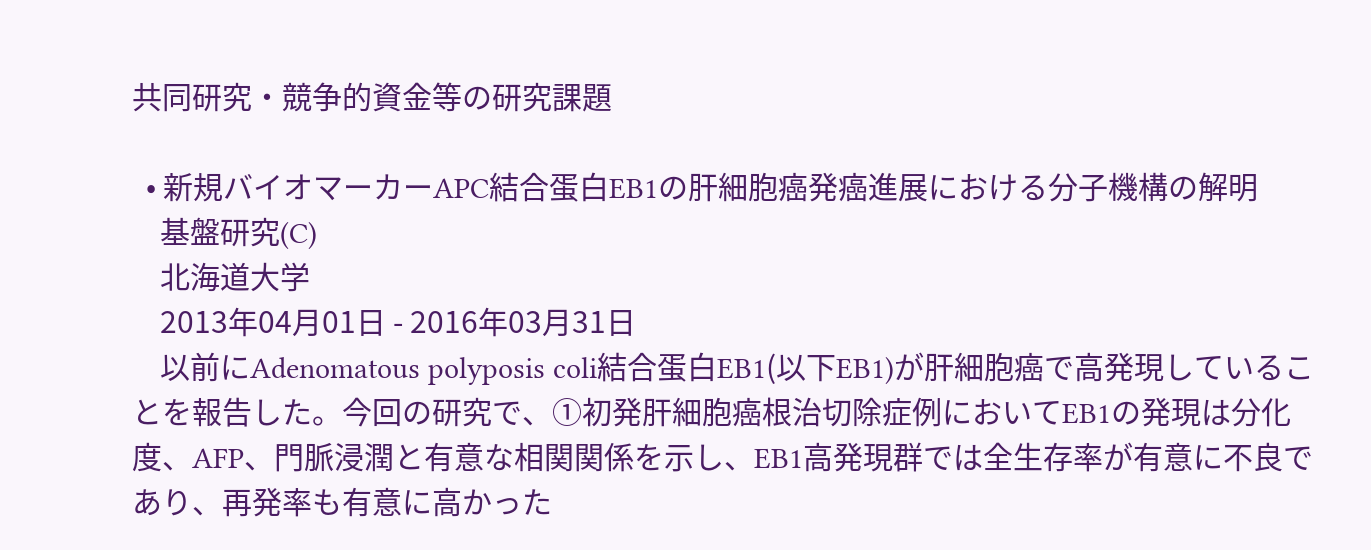共同研究・競争的資金等の研究課題

  • 新規バイオマーカーAPC結合蛋白EB1の肝細胞癌発癌進展における分子機構の解明
    基盤研究(C)
    北海道大学
    2013年04月01日 - 2016年03月31日
    以前にAdenomatous polyposis coli結合蛋白EB1(以下EB1)が肝細胞癌で高発現していることを報告した。今回の研究で、①初発肝細胞癌根治切除症例においてEB1の発現は分化度、AFP、門脈浸潤と有意な相関関係を示し、EB1高発現群では全生存率が有意に不良であり、再発率も有意に高かった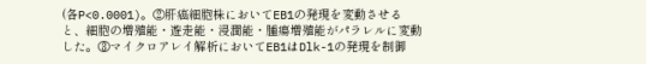(各P<0.0001)。②肝癌細胞株においてEB1の発現を変動させると、細胞の増殖能・遊走能・浸潤能・腫瘍増殖能がパラレルに変動した。③マイクロアレイ解析においてEB1はDlk-1の発現を制御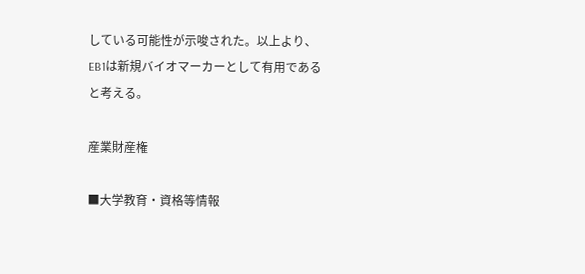している可能性が示唆された。以上より、EB1は新規バイオマーカーとして有用であると考える。

産業財産権

■大学教育・資格等情報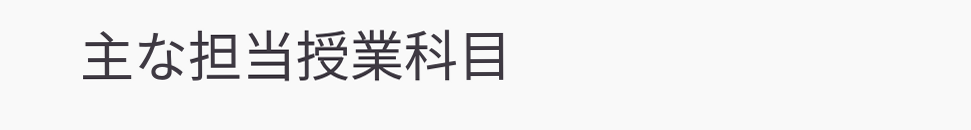主な担当授業科目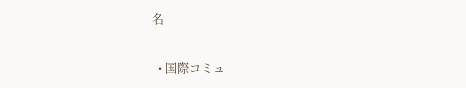名

  • 国際コミュ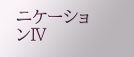ニケーションⅣ